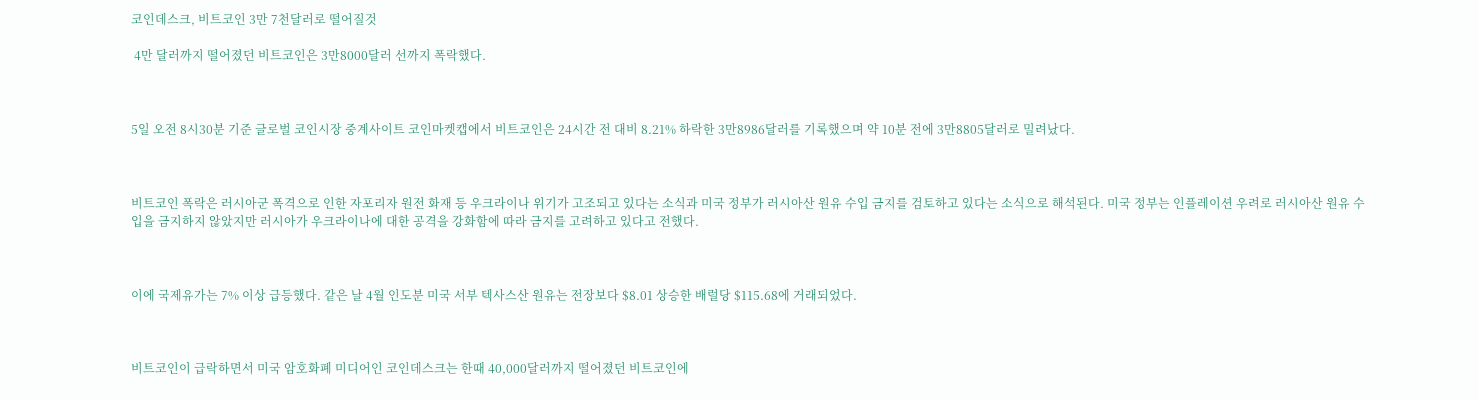코인데스크, 비트코인 3만 7천달러로 떨어질것

 4만 달러까지 떨어졌던 비트코인은 3만8000달러 선까지 폭락했다.



5일 오전 8시30분 기준 글로벌 코인시장 중계사이트 코인마켓캡에서 비트코인은 24시간 전 대비 8.21% 하락한 3만8986달러를 기록했으며 약 10분 전에 3만8805달러로 밀려났다.



비트코인 폭락은 러시아군 폭격으로 인한 자포리자 원전 화재 등 우크라이나 위기가 고조되고 있다는 소식과 미국 정부가 러시아산 원유 수입 금지를 검토하고 있다는 소식으로 해석된다. 미국 정부는 인플레이션 우려로 러시아산 원유 수입을 금지하지 않았지만 러시아가 우크라이나에 대한 공격을 강화함에 따라 금지를 고려하고 있다고 전했다.



이에 국제유가는 7% 이상 급등했다. 같은 날 4월 인도분 미국 서부 텍사스산 원유는 전장보다 $8.01 상승한 배럴당 $115.68에 거래되었다.



비트코인이 급락하면서 미국 암호화폐 미디어인 코인데스크는 한때 40,000달러까지 떨어졌던 비트코인에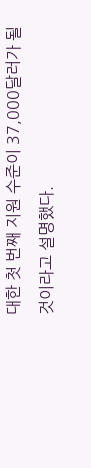대한 첫 번째 지원 수준이 37,000달러가 될 것이라고 설명했다.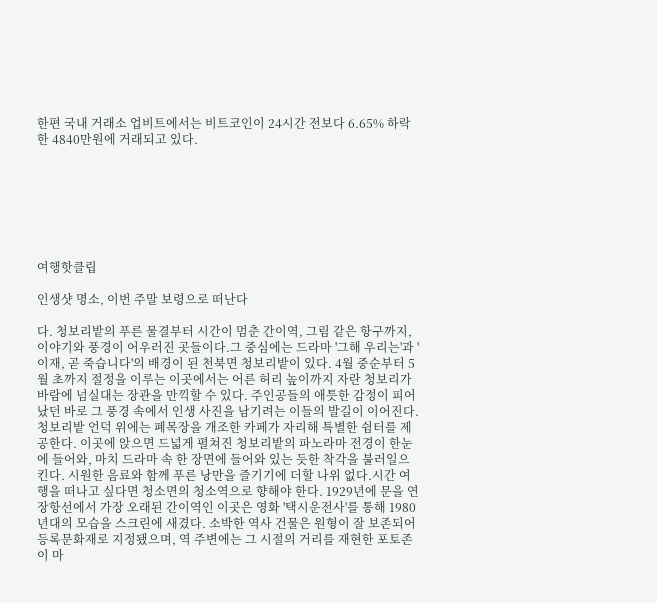한편 국내 거래소 업비트에서는 비트코인이 24시간 전보다 6.65% 하락한 4840만원에 거래되고 있다.







여행핫클립

인생샷 명소, 이번 주말 보령으로 떠난다

다. 청보리밭의 푸른 물결부터 시간이 멈춘 간이역, 그림 같은 항구까지, 이야기와 풍경이 어우러진 곳들이다.그 중심에는 드라마 '그해 우리는'과 '이재, 곧 죽습니다'의 배경이 된 천북면 청보리밭이 있다. 4월 중순부터 5월 초까지 절정을 이루는 이곳에서는 어른 허리 높이까지 자란 청보리가 바람에 넘실대는 장관을 만끽할 수 있다. 주인공들의 애틋한 감정이 피어났던 바로 그 풍경 속에서 인생 사진을 남기려는 이들의 발길이 이어진다.청보리밭 언덕 위에는 폐목장을 개조한 카페가 자리해 특별한 쉼터를 제공한다. 이곳에 앉으면 드넓게 펼쳐진 청보리밭의 파노라마 전경이 한눈에 들어와, 마치 드라마 속 한 장면에 들어와 있는 듯한 착각을 불러일으킨다. 시원한 음료와 함께 푸른 낭만을 즐기기에 더할 나위 없다.시간 여행을 떠나고 싶다면 청소면의 청소역으로 향해야 한다. 1929년에 문을 연 장항선에서 가장 오래된 간이역인 이곳은 영화 '택시운전사'를 통해 1980년대의 모습을 스크린에 새겼다. 소박한 역사 건물은 원형이 잘 보존되어 등록문화재로 지정됐으며, 역 주변에는 그 시절의 거리를 재현한 포토존이 마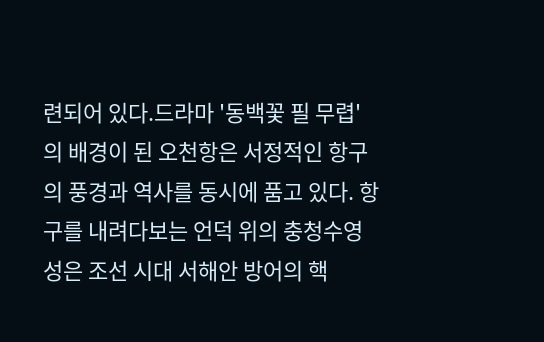련되어 있다.드라마 '동백꽃 필 무렵'의 배경이 된 오천항은 서정적인 항구의 풍경과 역사를 동시에 품고 있다. 항구를 내려다보는 언덕 위의 충청수영성은 조선 시대 서해안 방어의 핵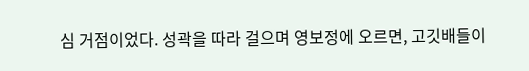심 거점이었다. 성곽을 따라 걸으며 영보정에 오르면, 고깃배들이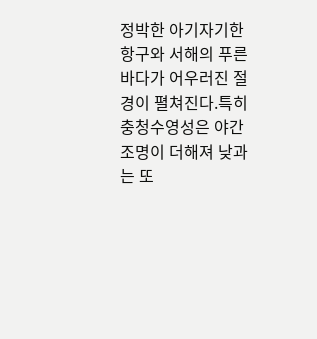정박한 아기자기한 항구와 서해의 푸른 바다가 어우러진 절경이 펼쳐진다.특히 충청수영성은 야간 조명이 더해져 낮과는 또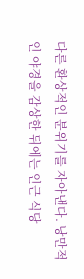다른 환상적인 분위기를 자아낸다. 낭만적인 야경을 감상한 뒤에는 인근 식당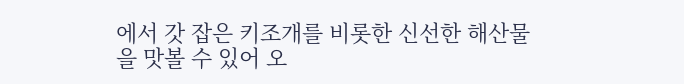에서 갓 잡은 키조개를 비롯한 신선한 해산물을 맛볼 수 있어 오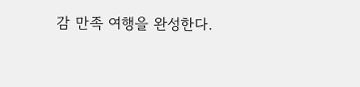감 만족 여행을 완성한다.